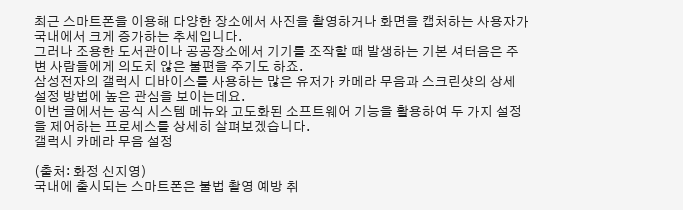최근 스마트폰을 이용해 다양한 장소에서 사진을 촬영하거나 화면을 캡처하는 사용자가 국내에서 크게 증가하는 추세입니다.
그러나 조용한 도서관이나 공공장소에서 기기를 조작할 때 발생하는 기본 셔터음은 주변 사람들에게 의도치 않은 불편을 주기도 하죠.
삼성전자의 갤럭시 디바이스를 사용하는 많은 유저가 카메라 무음과 스크린샷의 상세 설정 방법에 높은 관심을 보이는데요.
이번 글에서는 공식 시스템 메뉴와 고도화된 소프트웨어 기능을 활용하여 두 가지 설정을 제어하는 프로세스를 상세히 살펴보겠습니다.
갤럭시 카메라 무음 설정

(출처: 화정 신지영)
국내에 출시되는 스마트폰은 불법 촬영 예방 취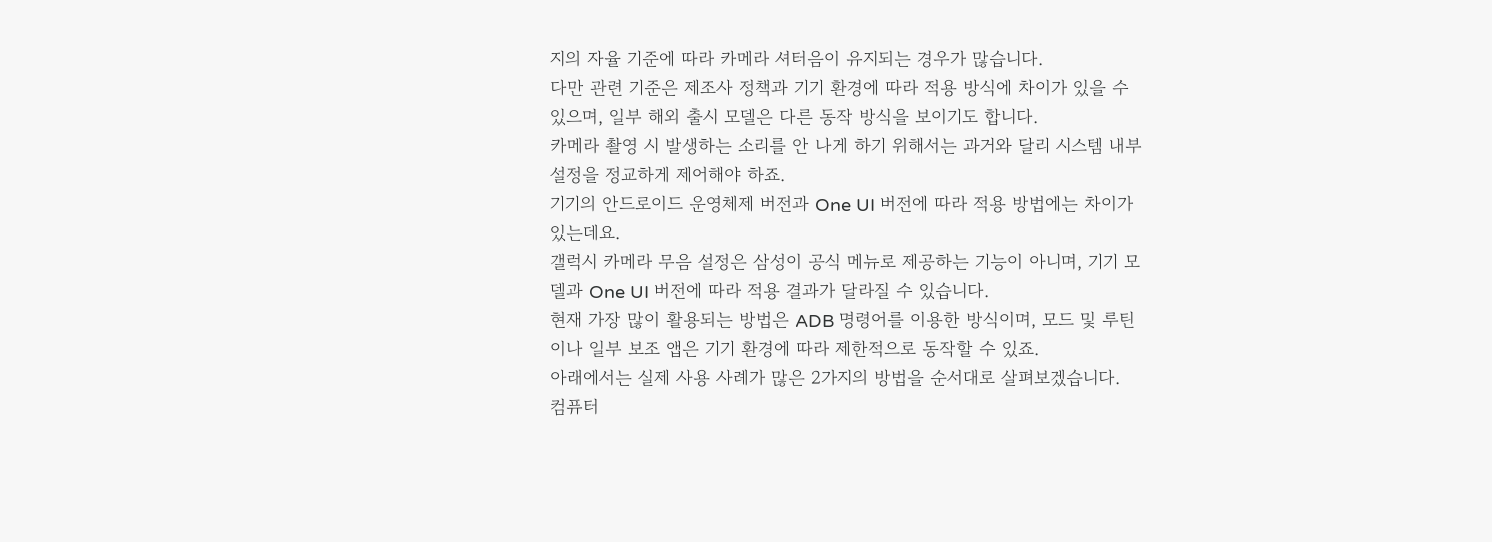지의 자율 기준에 따라 카메라 셔터음이 유지되는 경우가 많습니다.
다만 관련 기준은 제조사 정책과 기기 환경에 따라 적용 방식에 차이가 있을 수 있으며, 일부 해외 출시 모델은 다른 동작 방식을 보이기도 합니다.
카메라 촬영 시 발생하는 소리를 안 나게 하기 위해서는 과거와 달리 시스템 내부 설정을 정교하게 제어해야 하죠.
기기의 안드로이드 운영체제 버전과 One UI 버전에 따라 적용 방법에는 차이가 있는데요.
갤럭시 카메라 무음 설정은 삼성이 공식 메뉴로 제공하는 기능이 아니며, 기기 모델과 One UI 버전에 따라 적용 결과가 달라질 수 있습니다.
현재 가장 많이 활용되는 방법은 ADB 명령어를 이용한 방식이며, 모드 및 루틴이나 일부 보조 앱은 기기 환경에 따라 제한적으로 동작할 수 있죠.
아래에서는 실제 사용 사례가 많은 2가지의 방법을 순서대로 살펴보겠습니다.
컴퓨터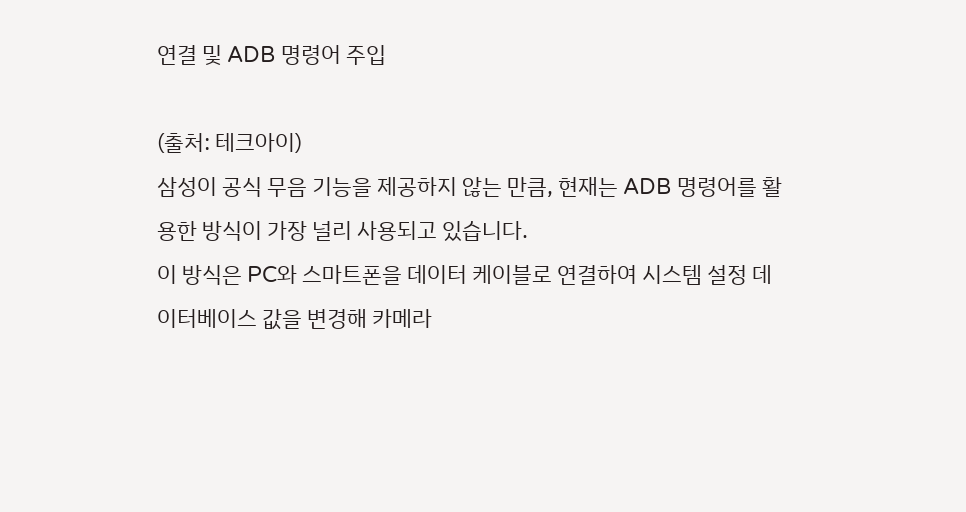연결 및 ADB 명령어 주입

(출처: 테크아이)
삼성이 공식 무음 기능을 제공하지 않는 만큼, 현재는 ADB 명령어를 활용한 방식이 가장 널리 사용되고 있습니다.
이 방식은 PC와 스마트폰을 데이터 케이블로 연결하여 시스템 설정 데이터베이스 값을 변경해 카메라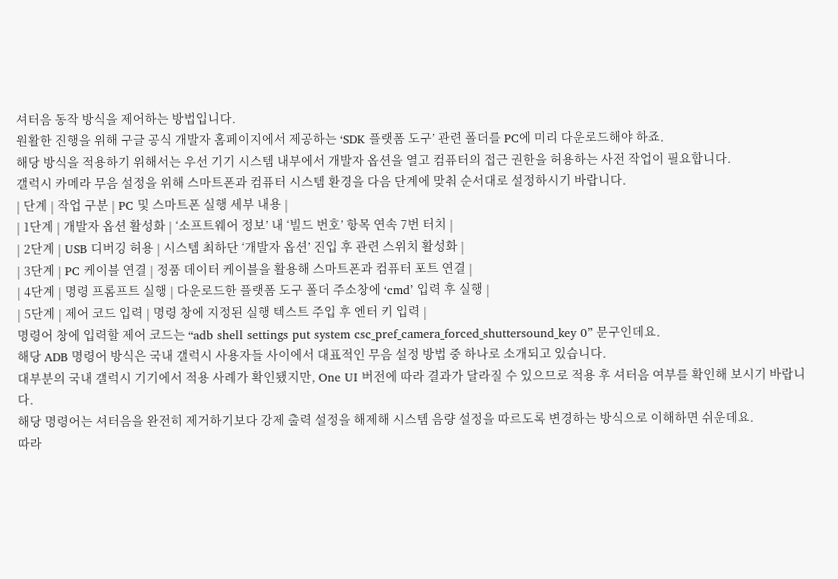셔터음 동작 방식을 제어하는 방법입니다.
원활한 진행을 위해 구글 공식 개발자 홈페이지에서 제공하는 ‘SDK 플랫폼 도구’ 관련 폴더를 PC에 미리 다운로드해야 하죠.
해당 방식을 적용하기 위해서는 우선 기기 시스템 내부에서 개발자 옵션을 열고 컴퓨터의 접근 권한을 허용하는 사전 작업이 필요합니다.
갤럭시 카메라 무음 설정을 위해 스마트폰과 컴퓨터 시스템 환경을 다음 단계에 맞춰 순서대로 설정하시기 바랍니다.
| 단계 | 작업 구분 | PC 및 스마트폰 실행 세부 내용 |
| 1단계 | 개발자 옵션 활성화 | ‘소프트웨어 정보’ 내 ‘빌드 번호’ 항목 연속 7번 터치 |
| 2단계 | USB 디버깅 허용 | 시스템 최하단 ‘개발자 옵션’ 진입 후 관련 스위치 활성화 |
| 3단계 | PC 케이블 연결 | 정품 데이터 케이블을 활용해 스마트폰과 컴퓨터 포트 연결 |
| 4단계 | 명령 프롬프트 실행 | 다운로드한 플랫폼 도구 폴더 주소창에 ‘cmd’ 입력 후 실행 |
| 5단계 | 제어 코드 입력 | 명령 창에 지정된 실행 텍스트 주입 후 엔터 키 입력 |
명령어 창에 입력할 제어 코드는 “adb shell settings put system csc_pref_camera_forced_shuttersound_key 0” 문구인데요.
해당 ADB 명령어 방식은 국내 갤럭시 사용자들 사이에서 대표적인 무음 설정 방법 중 하나로 소개되고 있습니다.
대부분의 국내 갤럭시 기기에서 적용 사례가 확인됐지만, One UI 버전에 따라 결과가 달라질 수 있으므로 적용 후 셔터음 여부를 확인해 보시기 바랍니다.
해당 명령어는 셔터음을 완전히 제거하기보다 강제 출력 설정을 해제해 시스템 음량 설정을 따르도록 변경하는 방식으로 이해하면 쉬운데요.
따라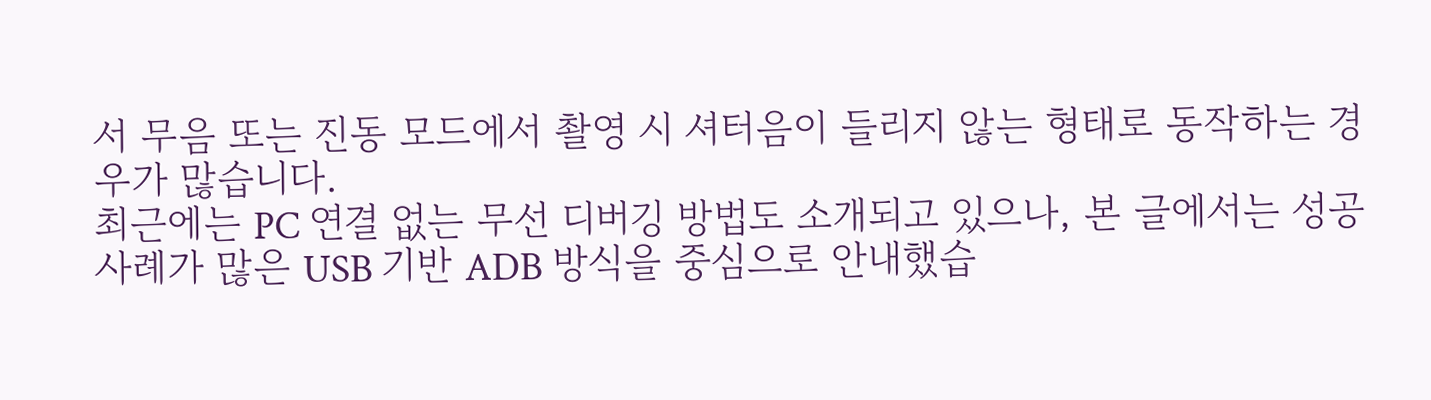서 무음 또는 진동 모드에서 촬영 시 셔터음이 들리지 않는 형태로 동작하는 경우가 많습니다.
최근에는 PC 연결 없는 무선 디버깅 방법도 소개되고 있으나, 본 글에서는 성공 사례가 많은 USB 기반 ADB 방식을 중심으로 안내했습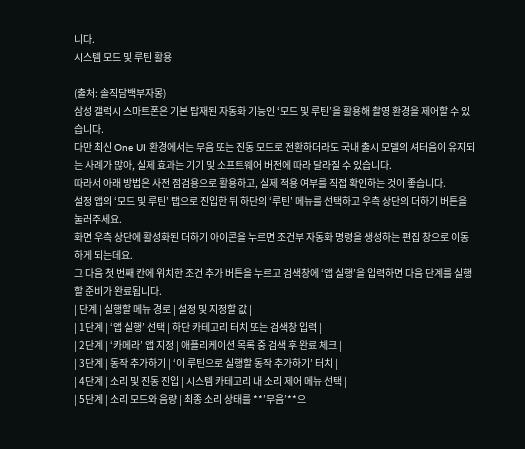니다.
시스템 모드 및 루틴 활용

(출처: 솔직담백부자몽)
삼성 갤럭시 스마트폰은 기본 탑재된 자동화 기능인 ‘모드 및 루틴’을 활용해 촬영 환경을 제어할 수 있습니다.
다만 최신 One UI 환경에서는 무음 또는 진동 모드로 전환하더라도 국내 출시 모델의 셔터음이 유지되는 사례가 많아, 실제 효과는 기기 및 소프트웨어 버전에 따라 달라질 수 있습니다.
따라서 아래 방법은 사전 점검용으로 활용하고, 실제 적용 여부를 직접 확인하는 것이 좋습니다.
설정 앱의 ‘모드 및 루틴’ 탭으로 진입한 뒤 하단의 ‘루틴’ 메뉴를 선택하고 우측 상단의 더하기 버튼을 눌러주세요.
화면 우측 상단에 활성화된 더하기 아이콘을 누르면 조건부 자동화 명령을 생성하는 편집 창으로 이동하게 되는데요.
그 다음 첫 번째 칸에 위치한 조건 추가 버튼을 누르고 검색창에 ‘앱 실행’을 입력하면 다음 단계를 실행할 준비가 완료됩니다.
| 단계 | 실행할 메뉴 경로 | 설정 및 지정할 값 |
| 1단계 | ‘앱 실행’ 선택 | 하단 카테고리 터치 또는 검색창 입력 |
| 2단계 | ‘카메라’ 앱 지정 | 애플리케이션 목록 중 검색 후 완료 체크 |
| 3단계 | 동작 추가하기 | ‘이 루틴으로 실행할 동작 추가하기’ 터치 |
| 4단계 | 소리 및 진동 진입 | 시스템 카테고리 내 소리 제어 메뉴 선택 |
| 5단계 | 소리 모드와 음량 | 최종 소리 상태를 **’무음’**으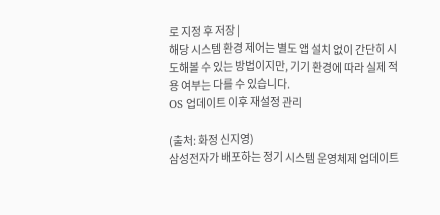로 지정 후 저장 |
해당 시스템 환경 제어는 별도 앱 설치 없이 간단히 시도해볼 수 있는 방법이지만, 기기 환경에 따라 실제 적용 여부는 다를 수 있습니다.
OS 업데이트 이후 재설정 관리

(출처: 화정 신지영)
삼성전자가 배포하는 정기 시스템 운영체제 업데이트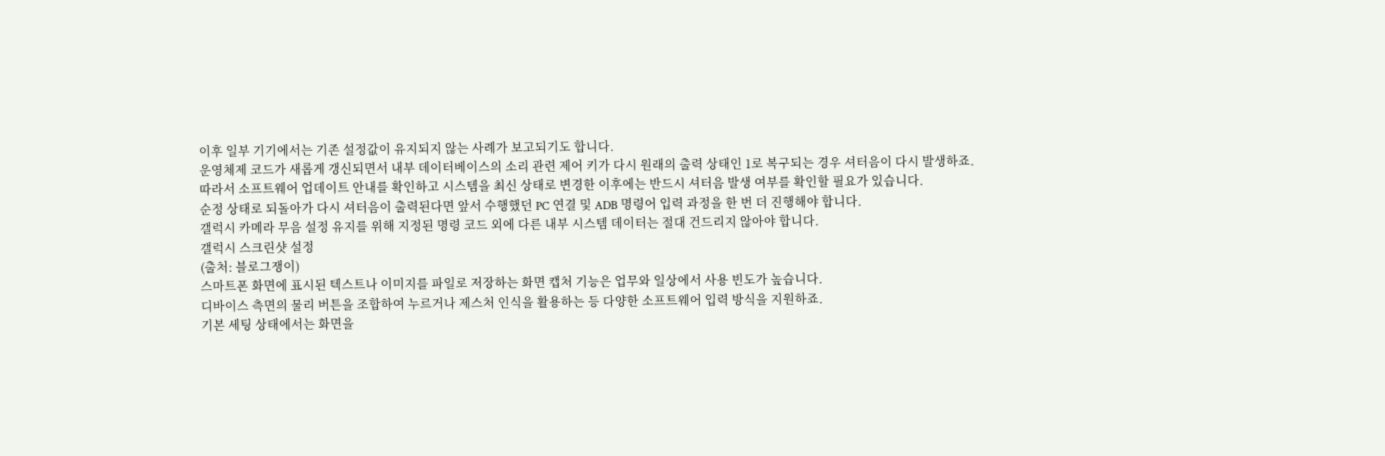이후 일부 기기에서는 기존 설정값이 유지되지 않는 사례가 보고되기도 합니다.
운영체제 코드가 새롭게 갱신되면서 내부 데이터베이스의 소리 관련 제어 키가 다시 원래의 출력 상태인 1로 복구되는 경우 셔터음이 다시 발생하죠.
따라서 소프트웨어 업데이트 안내를 확인하고 시스템을 최신 상태로 변경한 이후에는 반드시 셔터음 발생 여부를 확인할 필요가 있습니다.
순정 상태로 되돌아가 다시 셔터음이 출력된다면 앞서 수행했던 PC 연결 및 ADB 명령어 입력 과정을 한 번 더 진행해야 합니다.
갤럭시 카메라 무음 설정 유지를 위해 지정된 명령 코드 외에 다른 내부 시스템 데이터는 절대 건드리지 않아야 합니다.
갤럭시 스크린샷 설정
(출처: 블로그쟁이)
스마트폰 화면에 표시된 텍스트나 이미지를 파일로 저장하는 화면 캡처 기능은 업무와 일상에서 사용 빈도가 높습니다.
디바이스 측면의 물리 버튼을 조합하여 누르거나 제스처 인식을 활용하는 등 다양한 소프트웨어 입력 방식을 지원하죠.
기본 세팅 상태에서는 화면을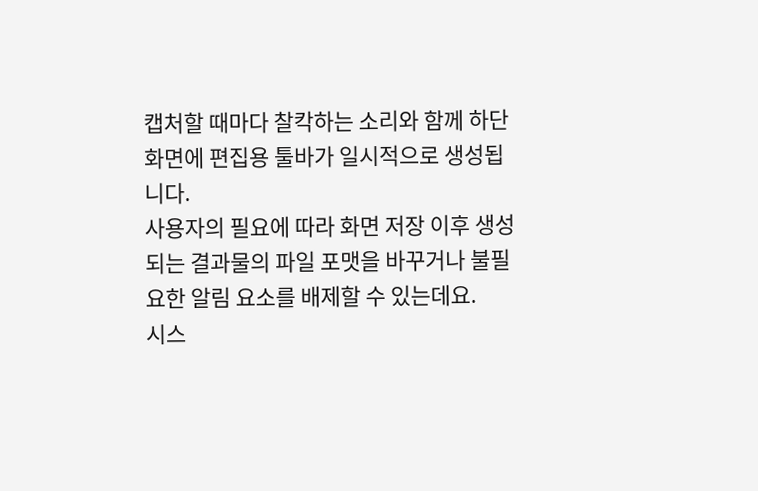캡처할 때마다 찰칵하는 소리와 함께 하단 화면에 편집용 툴바가 일시적으로 생성됩니다.
사용자의 필요에 따라 화면 저장 이후 생성되는 결과물의 파일 포맷을 바꾸거나 불필요한 알림 요소를 배제할 수 있는데요.
시스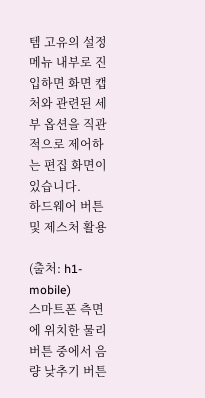템 고유의 설정 메뉴 내부로 진입하면 화면 캡처와 관련된 세부 옵션을 직관적으로 제어하는 편집 화면이 있습니다.
하드웨어 버튼 및 제스처 활용

(출처: h1-mobile)
스마트폰 측면에 위치한 물리 버튼 중에서 음량 낮추기 버튼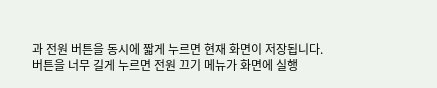과 전원 버튼을 동시에 짧게 누르면 현재 화면이 저장됩니다.
버튼을 너무 길게 누르면 전원 끄기 메뉴가 화면에 실행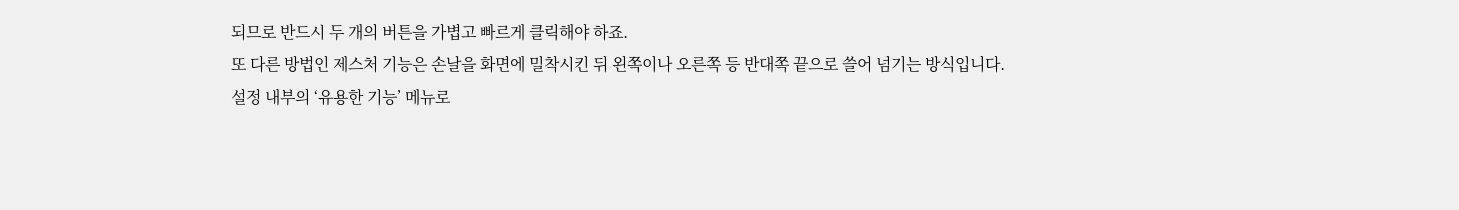되므로 반드시 두 개의 버튼을 가볍고 빠르게 클릭해야 하죠.
또 다른 방법인 제스처 기능은 손날을 화면에 밀착시킨 뒤 왼쪽이나 오른쪽 등 반대쪽 끝으로 쓸어 넘기는 방식입니다.
설정 내부의 ‘유용한 기능’ 메뉴로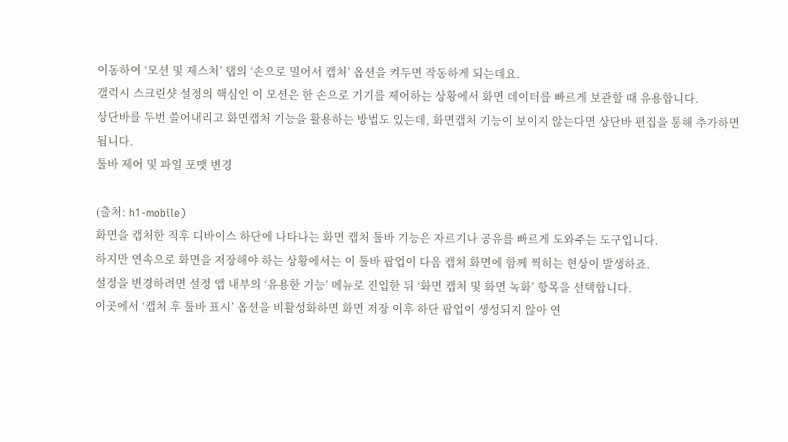이동하여 ‘모션 및 제스처’ 탭의 ‘손으로 밀어서 캡처’ 옵션을 켜두면 작동하게 되는데요.
갤럭시 스크린샷 설정의 핵심인 이 모션은 한 손으로 기기를 제어하는 상황에서 화면 데이터를 빠르게 보관할 때 유용합니다.
상단바를 두번 쓸어내리고 화면캡처 기능을 활용하는 방법도 있는데, 화면캡처 기능이 보이지 않는다면 상단바 편집을 통해 추가하면 됩니다.
툴바 제어 및 파일 포맷 변경

(출처: h1-mobile)
화면을 캡처한 직후 디바이스 하단에 나타나는 화면 캡처 툴바 기능은 자르기나 공유를 빠르게 도와주는 도구입니다.
하지만 연속으로 화면을 저장해야 하는 상황에서는 이 툴바 팝업이 다음 캡처 화면에 함께 찍히는 현상이 발생하죠.
설정을 변경하려면 설정 앱 내부의 ‘유용한 기능’ 메뉴로 진입한 뒤 ‘화면 캡처 및 화면 녹화’ 항목을 선택합니다.
이곳에서 ‘캡처 후 툴바 표시’ 옵션을 비활성화하면 화면 저장 이후 하단 팝업이 생성되지 않아 연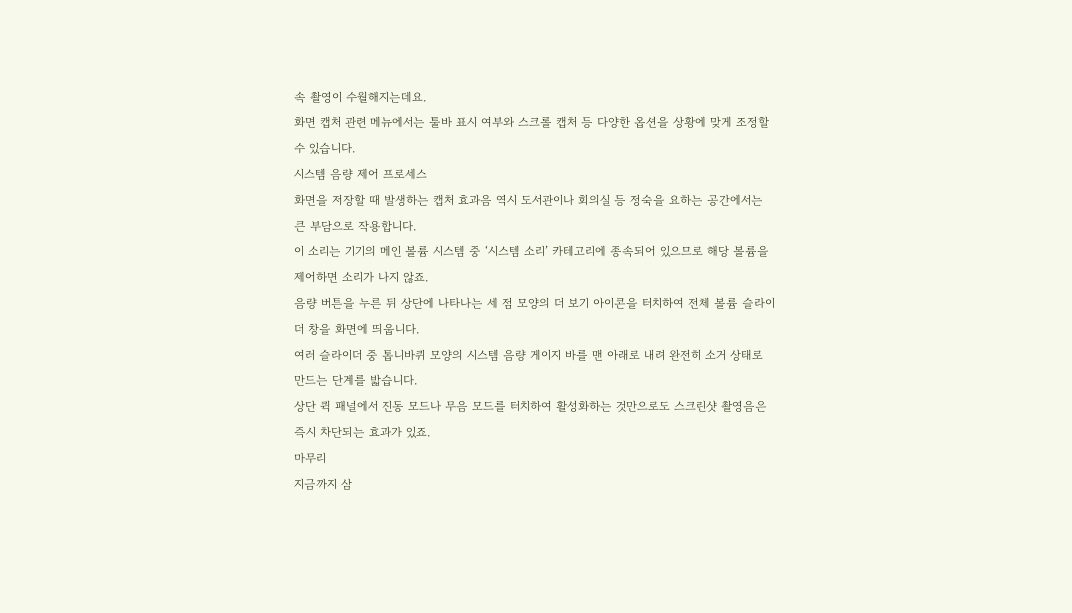속 촬영이 수월해지는데요.
화면 캡처 관련 메뉴에서는 툴바 표시 여부와 스크롤 캡처 등 다양한 옵션을 상황에 맞게 조정할 수 있습니다.
시스템 음량 제어 프로세스
화면을 저장할 때 발생하는 캡처 효과음 역시 도서관이나 회의실 등 정숙을 요하는 공간에서는 큰 부담으로 작용합니다.
이 소리는 기기의 메인 볼륨 시스템 중 ‘시스템 소리’ 카테고리에 종속되어 있으므로 해당 볼륨을 제어하면 소리가 나지 않죠.
음량 버튼을 누른 뒤 상단에 나타나는 세 점 모양의 더 보기 아이콘을 터치하여 전체 볼륨 슬라이더 창을 화면에 띄웁니다.
여러 슬라이더 중 톱니바퀴 모양의 시스템 음량 게이지 바를 맨 아래로 내려 완전히 소거 상태로 만드는 단계를 밟습니다.
상단 퀵 패널에서 진동 모드나 무음 모드를 터치하여 활성화하는 것만으로도 스크린샷 촬영음은 즉시 차단되는 효과가 있죠.
마무리
지금까지 삼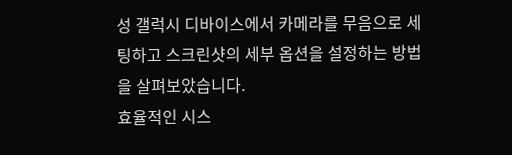성 갤럭시 디바이스에서 카메라를 무음으로 세팅하고 스크린샷의 세부 옵션을 설정하는 방법을 살펴보았습니다.
효율적인 시스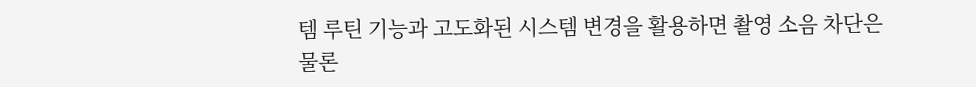템 루틴 기능과 고도화된 시스템 변경을 활용하면 촬영 소음 차단은 물론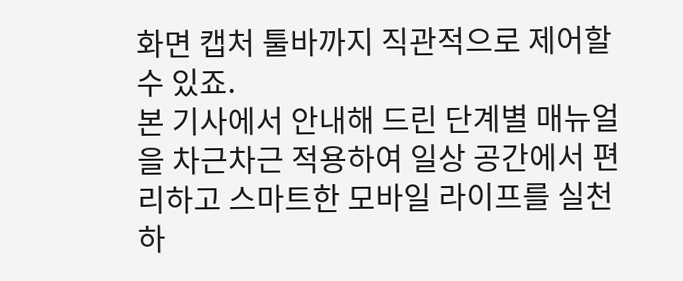화면 캡처 툴바까지 직관적으로 제어할 수 있죠.
본 기사에서 안내해 드린 단계별 매뉴얼을 차근차근 적용하여 일상 공간에서 편리하고 스마트한 모바일 라이프를 실천하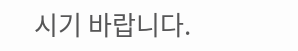시기 바랍니다.